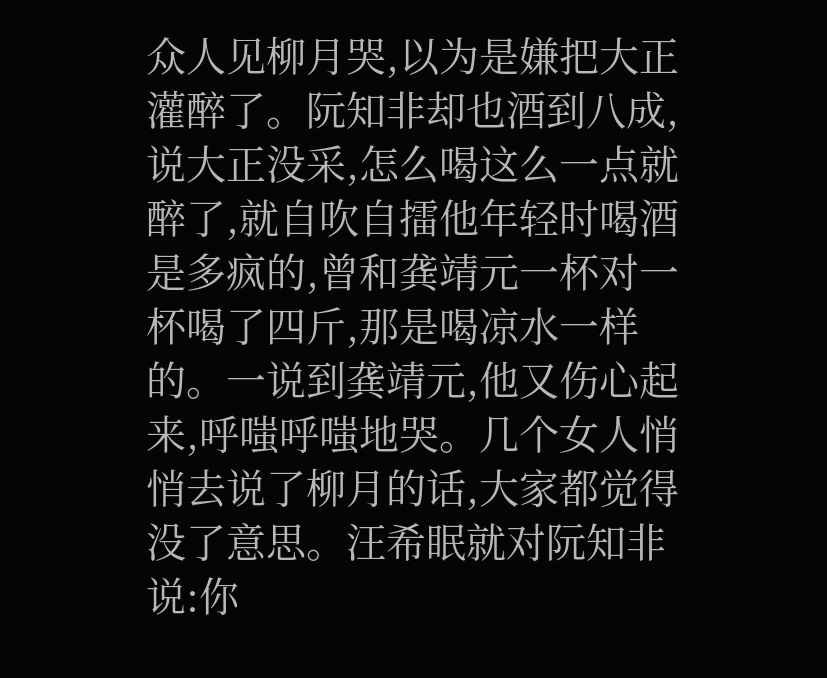众人见柳月哭,以为是嫌把大正灌醉了。阮知非却也酒到八成,说大正没采,怎么喝这么一点就醉了,就自吹自擂他年轻时喝酒是多疯的,曾和龚靖元一杯对一杯喝了四斤,那是喝凉水一样的。一说到龚靖元,他又伤心起来,呼嗤呼嗤地哭。几个女人悄悄去说了柳月的话,大家都觉得没了意思。汪希眠就对阮知非说:你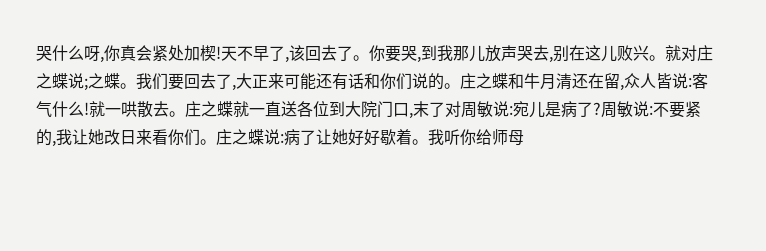哭什么呀,你真会紧处加楔!天不早了,该回去了。你要哭,到我那儿放声哭去,别在这儿败兴。就对庄之蝶说;之蝶。我们要回去了,大正来可能还有话和你们说的。庄之蝶和牛月清还在留,众人皆说:客气什么!就一哄散去。庄之蝶就一直送各位到大院门口,末了对周敏说:宛儿是病了?周敏说:不要紧的,我让她改日来看你们。庄之蝶说:病了让她好好歇着。我听你给师母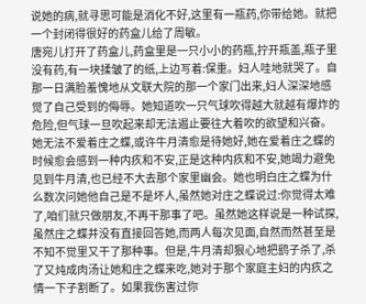说她的病,就寻思可能是消化不好,这里有一瓶药,你带给她。就把一个封闭得很好的药盒儿给了周敏。
唐宛儿打开了药盒儿,药盒里是一只小小的药瓶,拧开瓶盖,瓶子里没有药,有一块揉皱了的纸,上边写着:保重。妇人哇地就哭了。自那一日满脸羞愧地从文联大院的那一个家门出来,妇人深深地感觉了自己受到的侮辱。她知道吹一只气球吹得越大就越有爆炸的危险,但气球一旦吹起来却无法遏止要往大着吹的欲望和兴奋。她无法不爱着庄之蝶,或许牛月清愈是待她好,她在爱着庄之蝶的时候愈会感到一种内疚和不安,正是这种内疚和不安,她竭力避免见到牛月清,也已经不大去那个家里幽会。她也明白庄之蝶为什么数次问她他自己是不是坏人,虽然她对庄之蝶说过:你觉得太难了,咱们就只做朋友,不再干那事了吧。虽然她这样说是一种试探,虽然庄之蝶并没有直接回答她,而两人每次见面,自然而然甚至是不知不觉里又干了那种事。但是,牛月清却狠心地把鹞子杀了,杀了又炖成肉汤让她和庄之蝶来吃,她对于那个家庭主妇的内疚之情一下子割断了。如果我伤害过你